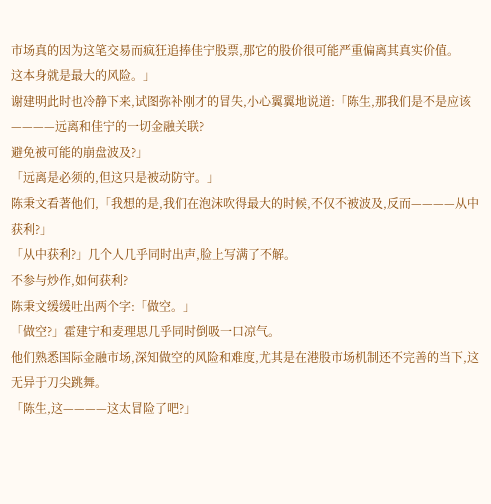市场真的因为这笔交易而疯狂追捧佳宁股票,那它的股价很可能严重偏离其真实价值。
这本身就是最大的风险。」
谢建明此时也冷静下来,试图弥补刚才的冒失,小心翼翼地说道:「陈生,那我们是不是应该————远离和佳宁的一切金融关联?
避免被可能的崩盘波及?」
「远离是必须的,但这只是被动防守。」
陈秉文看著他们,「我想的是,我们在泡沫吹得最大的时候,不仅不被波及,反而————从中获利?」
「从中获利?」几个人几乎同时出声,脸上写满了不解。
不参与炒作,如何获利?
陈秉文缓缓吐出两个字:「做空。」
「做空?」霍建宁和麦理思几乎同时倒吸一口凉气。
他们熟悉国际金融市场,深知做空的风险和难度,尤其是在港股市场机制还不完善的当下,这无异于刀尖跳舞。
「陈生,这————这太冒险了吧?」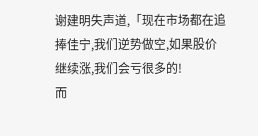谢建明失声道,「现在市场都在追捧佳宁,我们逆势做空,如果股价继续涨,我们会亏很多的!
而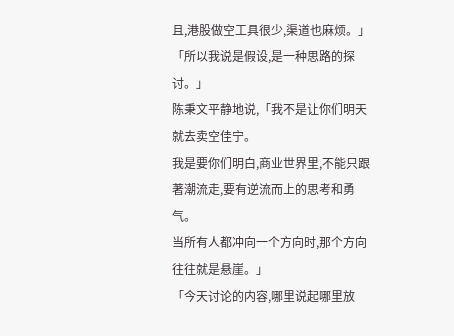且,港股做空工具很少,渠道也麻烦。」
「所以我说是假设,是一种思路的探讨。」
陈秉文平静地说,「我不是让你们明天就去卖空佳宁。
我是要你们明白,商业世界里,不能只跟著潮流走,要有逆流而上的思考和勇气。
当所有人都冲向一个方向时,那个方向往往就是悬崖。」
「今天讨论的内容,哪里说起哪里放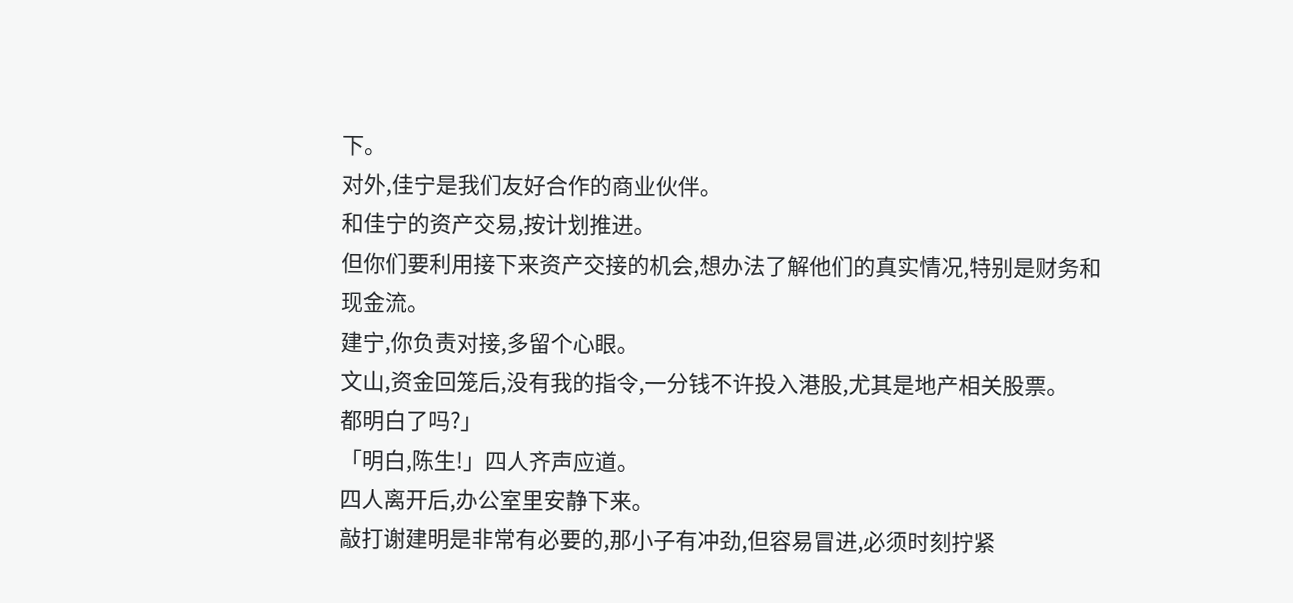下。
对外,佳宁是我们友好合作的商业伙伴。
和佳宁的资产交易,按计划推进。
但你们要利用接下来资产交接的机会,想办法了解他们的真实情况,特别是财务和现金流。
建宁,你负责对接,多留个心眼。
文山,资金回笼后,没有我的指令,一分钱不许投入港股,尤其是地产相关股票。
都明白了吗?」
「明白,陈生!」四人齐声应道。
四人离开后,办公室里安静下来。
敲打谢建明是非常有必要的,那小子有冲劲,但容易冒进,必须时刻拧紧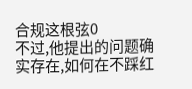合规这根弦0
不过,他提出的问题确实存在,如何在不踩红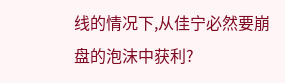线的情况下,从佳宁必然要崩盘的泡沫中获利?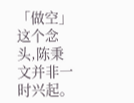「做空」这个念头,陈秉文并非一时兴起。